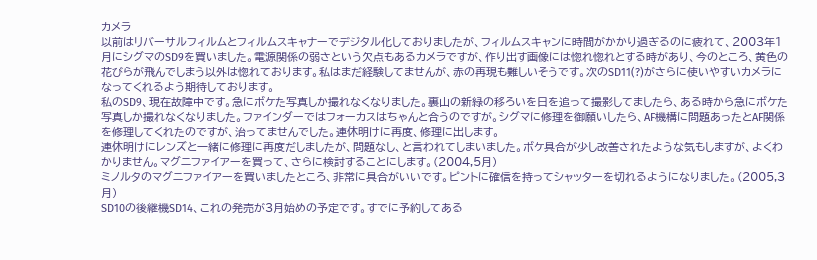カメラ
以前はリバーサルフィルムとフィルムスキャナーでデジタル化しておりましたが、フィルムスキャンに時間がかかり過ぎるのに疲れて、2003年1月にシグマのSD9を買いました。電源関係の弱さという欠点もあるカメラですが、作り出す画像には惚れ惚れとする時があり、今のところ、黄色の花びらが飛んでしまう以外は惚れております。私はまだ経験してませんが、赤の再現も難しいそうです。次のSD11(?)がさらに使いやすいカメラになってくれるよう期待しております。
私のSD9、現在故障中です。急にボケた写真しか撮れなくなりました。裏山の新緑の移ろいを日を追って撮影してましたら、ある時から急にボケた写真しか撮れなくなりました。ファインダーではフォーカスはちゃんと合うのですが。シグマに修理を御願いしたら、AF機構に問題あったとAF関係を修理してくれたのですが、治ってませんでした。連休明けに再度、修理に出します。
連休明けにレンズと一緒に修理に再度だしましたが、問題なし、と言われてしまいました。ボケ具合が少し改善されたような気もしますが、よくわかりません。マグニファイアーを買って、さらに検討することにします。(2004,5月)
ミノルタのマグニファイアーを買いましたところ、非常に具合がいいです。ピントに確信を持ってシャッターを切れるようになりました。(2005,3月)
SD10の後継機SD14、これの発売が3月始めの予定です。すでに予約してある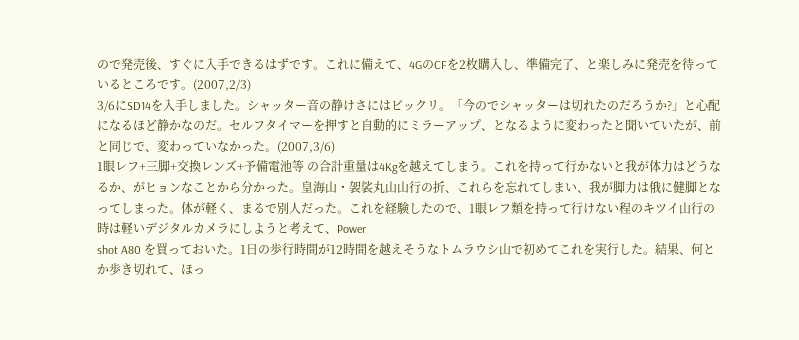ので発売後、すぐに入手できるはずです。これに備えて、4GのCFを2枚購入し、準備完了、と楽しみに発売を待っているところです。(2007,2/3)
3/6にSD14を入手しました。シャッター音の静けさにはビックリ。「今のでシャッターは切れたのだろうか?」と心配になるほど静かなのだ。セルフタイマーを押すと自動的にミラーアップ、となるように変わったと聞いていたが、前と同じで、変わっていなかった。(2007,3/6)
1眼レフ+三脚+交換レンズ+予備電池等 の合計重量は4Kgを越えてしまう。これを持って行かないと我が体力はどうなるか、がヒョンなことから分かった。皇海山・袈裟丸山山行の折、これらを忘れてしまい、我が脚力は俄に健脚となってしまった。体が軽く、まるで別人だった。これを経験したので、1眼レフ類を持って行けない程のキツイ山行の時は軽いデジタルカメラにしようと考えて、Power
shot A80 を買っておいた。1日の歩行時間が12時間を越えそうなトムラウシ山で初めてこれを実行した。結果、何とか歩き切れて、ほっ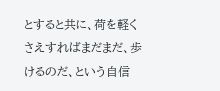とすると共に、荷を軽くさえすればまだまだ、歩けるのだ、という自信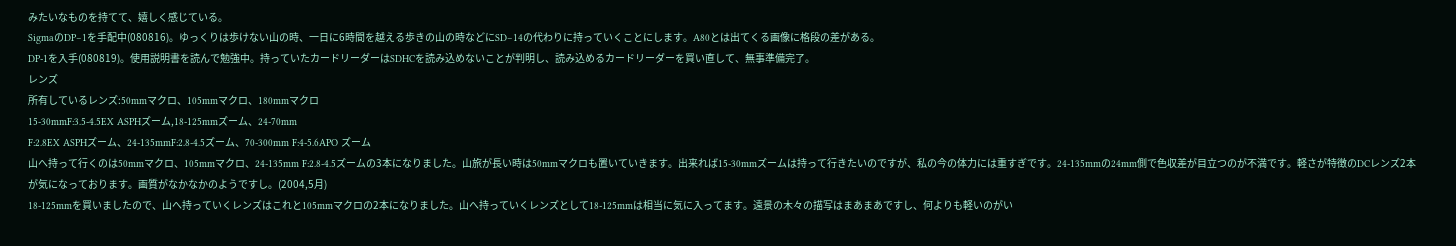みたいなものを持てて、嬉しく感じている。
SigmaのDP−1を手配中(080816)。ゆっくりは歩けない山の時、一日に6時間を越える歩きの山の時などにSD−14の代わりに持っていくことにします。A80とは出てくる画像に格段の差がある。
DP-1を入手(080819)。使用説明書を読んで勉強中。持っていたカードリーダーはSDHCを読み込めないことが判明し、読み込めるカードリーダーを買い直して、無事準備完了。
レンズ
所有しているレンズ:50mmマクロ、105mmマクロ、180mmマクロ
15-30mmF:3.5-4.5EX ASPHズーム,18-125mmズーム、24-70mm
F:2.8EX ASPHズーム、24-135mmF:2.8-4.5ズーム、70-300mm F:4-5.6APO ズーム
山へ持って行くのは50mmマクロ、105mmマクロ、24-135mm F:2.8-4.5ズームの3本になりました。山旅が長い時は50mmマクロも置いていきます。出来れば15-30mmズームは持って行きたいのですが、私の今の体力には重すぎです。24-135mmの24mm側で色収差が目立つのが不満です。軽さが特徴のDCレンズ2本が気になっております。画質がなかなかのようですし。(2004,5月)
18-125mmを買いましたので、山へ持っていくレンズはこれと105mmマクロの2本になりました。山へ持っていくレンズとして18-125mmは相当に気に入ってます。遠景の木々の描写はまあまあですし、何よりも軽いのがい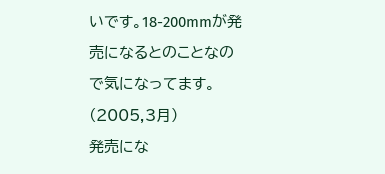いです。18-200mmが発売になるとのことなので気になってます。(2005,3月)
発売にな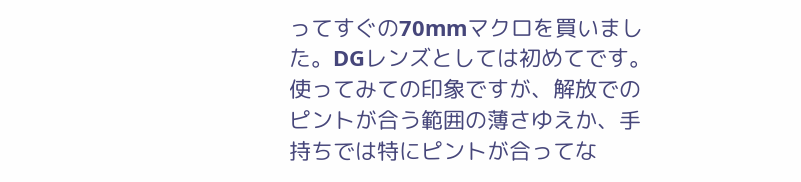ってすぐの70mmマクロを買いました。DGレンズとしては初めてです。使ってみての印象ですが、解放でのピントが合う範囲の薄さゆえか、手持ちでは特にピントが合ってな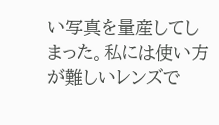い写真を量産してしまった。私には使い方が難しいレンズで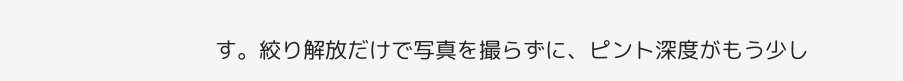す。絞り解放だけで写真を撮らずに、ピント深度がもう少し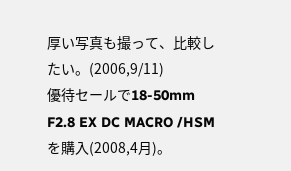厚い写真も撮って、比較したい。(2006,9/11)
優待セールで18-50mm F2.8 EX DC MACRO /HSM を購入(2008,4月)。